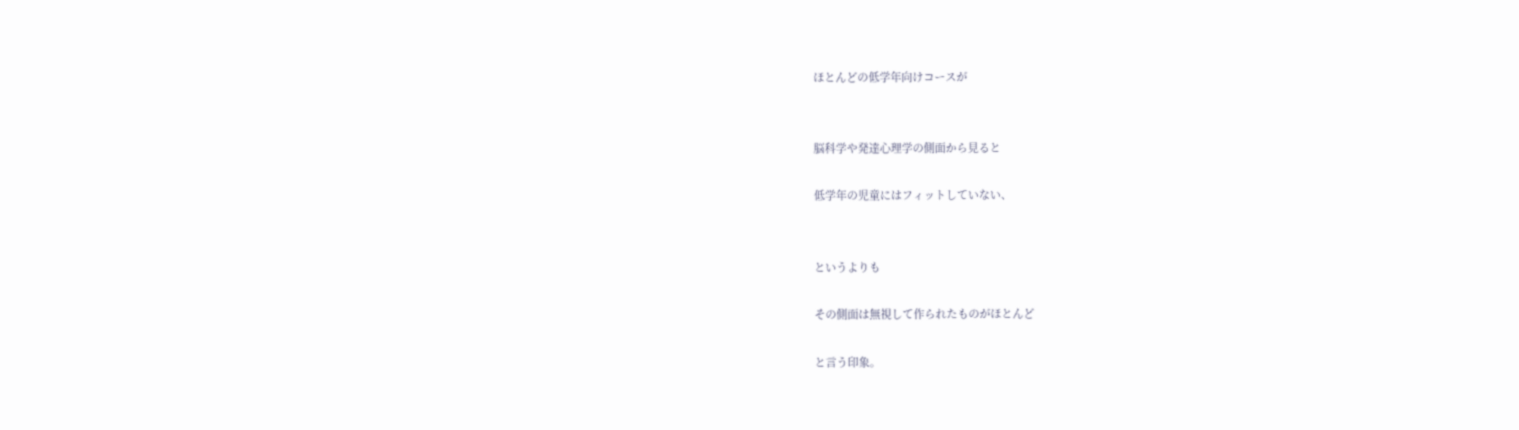ほとんどの低学年向けコースが


脳科学や発達心理学の側面から見ると

低学年の児童にはフィットしていない、


というよりも

その側面は無視して作られたものがほとんど

と言う印象。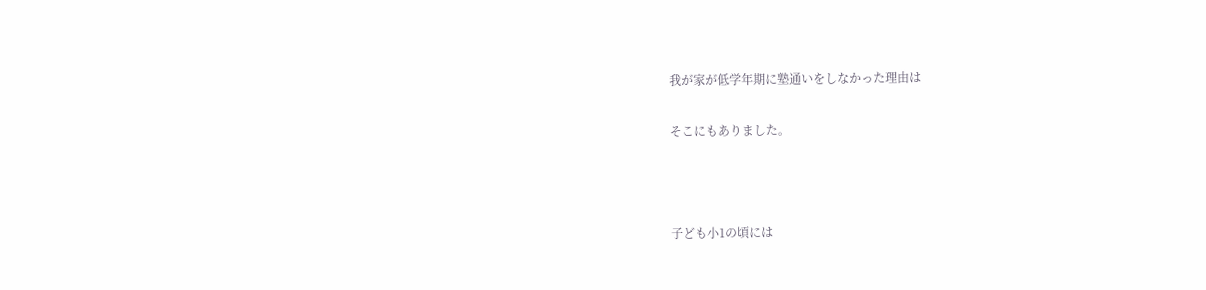我が家が低学年期に塾通いをしなかった理由は

そこにもありました。



子ども小1の頃には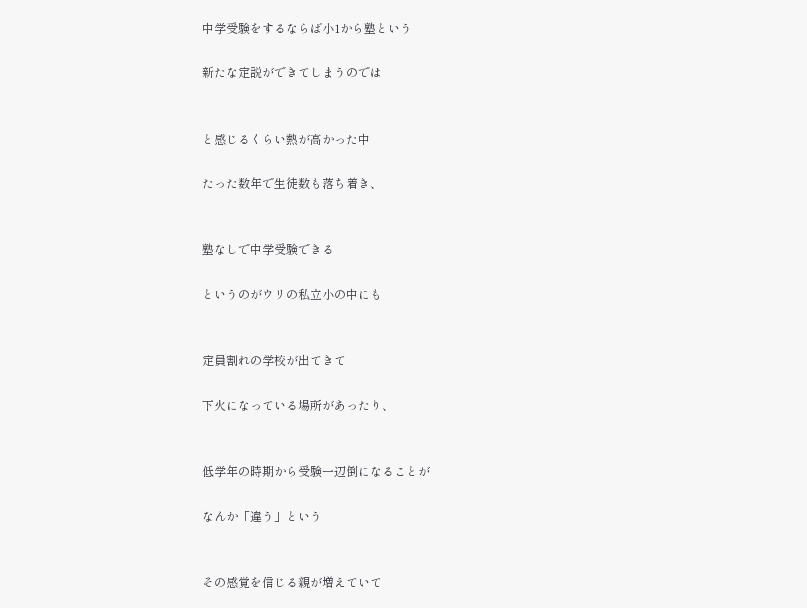中学受験をするならば小1から塾という

新たな定説ができてしまうのでは


と感じるくらい熱が高かった中

たった数年で生徒数も落ち着き、


塾なしで中学受験できる

というのがウリの私立小の中にも


定員割れの学校が出てきて

下火になっている場所があったり、


低学年の時期から受験一辺倒になることが

なんか「違う」という


その感覚を信じる親が増えていて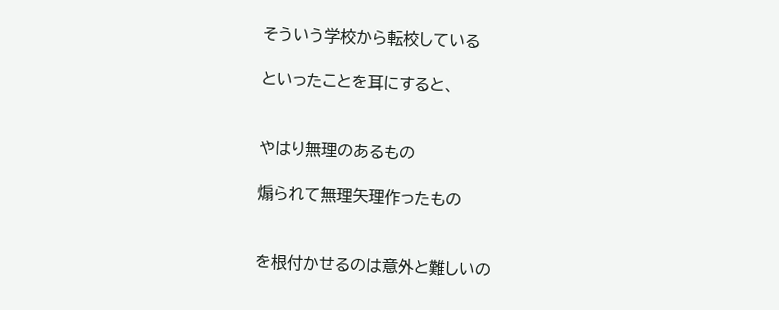そういう学校から転校している

といったことを耳にすると、


やはり無理のあるもの

煽られて無理矢理作ったもの


を根付かせるのは意外と難しいの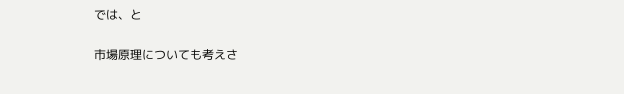では、と

市場原理についても考えさ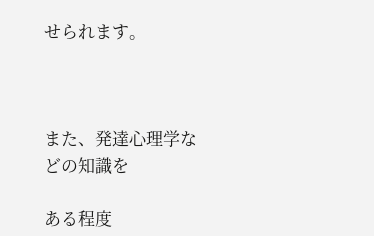せられます。



また、発達心理学などの知識を

ある程度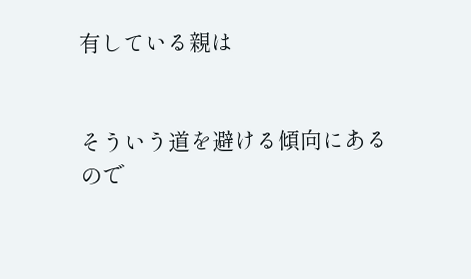有している親は


そういう道を避ける傾向にあるので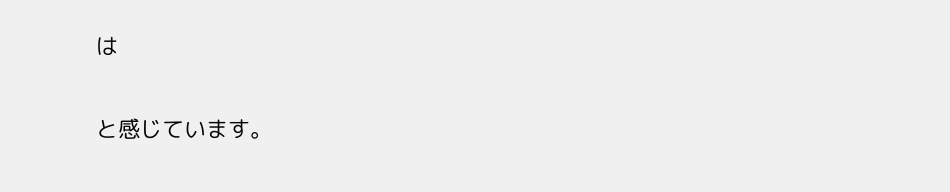は

と感じています。